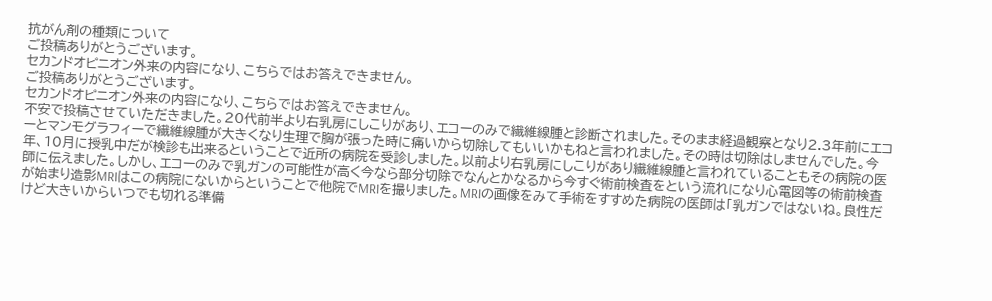抗がん剤の種類について
ご投稿ありがとうございます。
セカンドオピニオン外来の内容になり、こちらではお答えできません。
ご投稿ありがとうございます。
セカンドオピニオン外来の内容になり、こちらではお答えできません。
不安で投稿させていただきました。20代前半より右乳房にしこりがあり、エコーのみで繊維線腫と診断されました。そのまま経過観察となり2.3年前にエコーとマンモグラフィーで繊維線腫が大きくなり生理で胸が張った時に痛いから切除してもいいかもねと言われました。その時は切除はしませんでした。今年、10月に授乳中だが検診も出来るということで近所の病院を受診しました。以前より右乳房にしこりがあり繊維線腫と言われていることもその病院の医師に伝えました。しかし、エコーのみで乳ガンの可能性が高く今なら部分切除でなんとかなるから今すぐ術前検査をという流れになり心電図等の術前検査が始まり造影MRIはこの病院にないからということで他院でMRIを撮りました。MRIの画像をみて手術をすすめた病院の医師は「乳ガンではないね。良性だけど大きいからいつでも切れる準備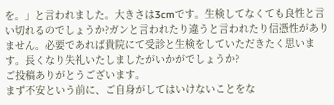を。」と言われました。大きさは3cmです。生検してなくても良性と言い切れるのでしょうか?ガンと言われたり違うと言われたり信憑性がありません。必要であれば貴院にて受診と生検をしていただきたく思います。長くなり失礼いたしましたがいかがでしょうか?
ご投稿ありがとうございます。
まず不安という前に、ご自身がしてはいけないことをな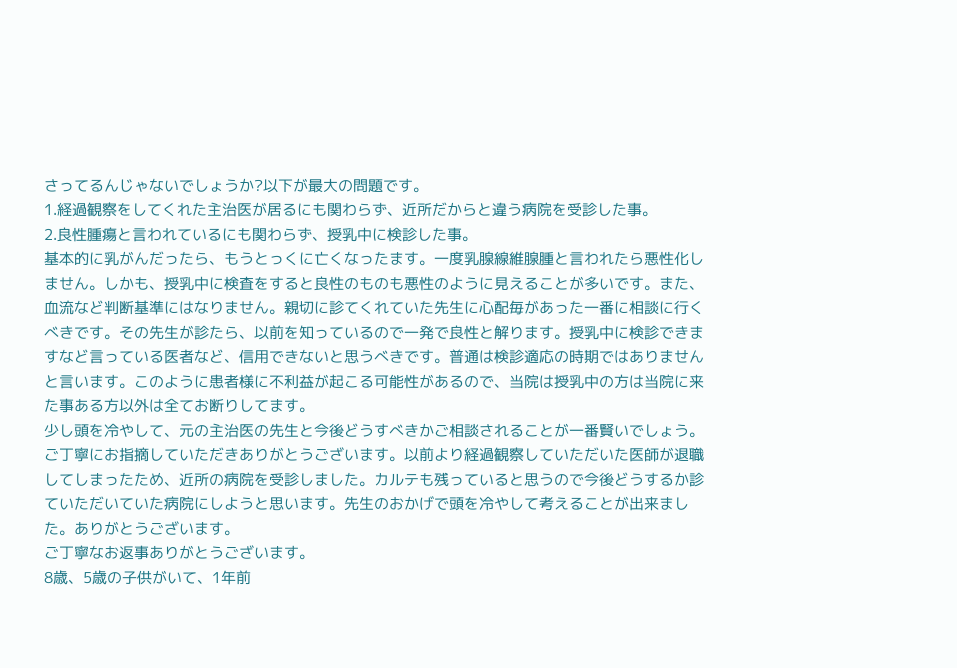さってるんじゃないでしょうか?以下が最大の問題です。
1.経過観察をしてくれた主治医が居るにも関わらず、近所だからと違う病院を受診した事。
2.良性腫瘍と言われているにも関わらず、授乳中に検診した事。
基本的に乳がんだったら、もうとっくに亡くなったます。一度乳腺線維腺腫と言われたら悪性化しません。しかも、授乳中に検査をすると良性のものも悪性のように見えることが多いです。また、血流など判断基準にはなりません。親切に診てくれていた先生に心配毎があった一番に相談に行くべきです。その先生が診たら、以前を知っているので一発で良性と解ります。授乳中に検診できますなど言っている医者など、信用できないと思うべきです。普通は検診適応の時期ではありませんと言います。このように患者様に不利益が起こる可能性があるので、当院は授乳中の方は当院に来た事ある方以外は全てお断りしてます。
少し頭を冷やして、元の主治医の先生と今後どうすべきかご相談されることが一番賢いでしょう。
ご丁寧にお指摘していただきありがとうございます。以前より経過観察していただいた医師が退職してしまったため、近所の病院を受診しました。カルテも残っていると思うので今後どうするか診ていただいていた病院にしようと思います。先生のおかげで頭を冷やして考えることが出来ました。ありがとうございます。
ご丁寧なお返事ありがとうございます。
8歳、5歳の子供がいて、1年前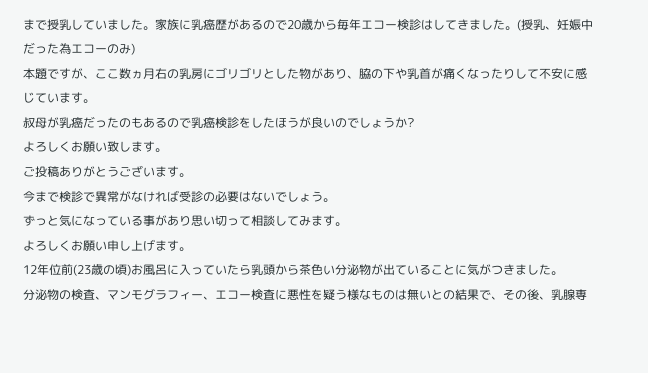まで授乳していました。家族に乳癌歴があるので20歳から毎年エコー検診はしてきました。(授乳、妊娠中だった為エコーのみ)
本題ですが、ここ数ヵ月右の乳房にゴリゴリとした物があり、脇の下や乳首が痛くなったりして不安に感じています。
叔母が乳癌だったのもあるので乳癌検診をしたほうが良いのでしょうか?
よろしくお願い致します。
ご投稿ありがとうございます。
今まで検診で異常がなければ受診の必要はないでしょう。
ずっと気になっている事があり思い切って相談してみます。
よろしくお願い申し上げます。
12年位前(23歳の頃)お風呂に入っていたら乳頭から茶色い分泌物が出ていることに気がつきました。
分泌物の検査、マンモグラフィー、エコー検査に悪性を疑う様なものは無いとの結果で、その後、乳腺専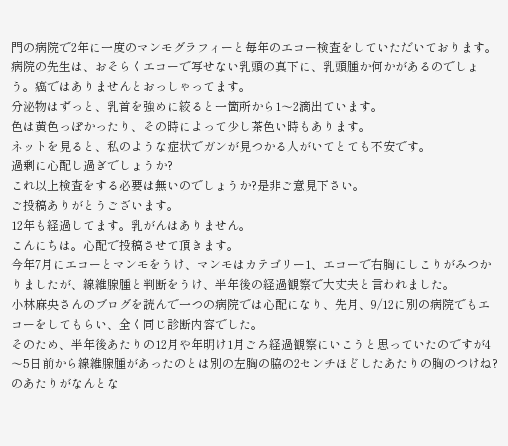門の病院で2年に一度のマンモグラフィーと毎年のエコー検査をしていただいております。
病院の先生は、おそらくエコーで写せない乳頭の真下に、乳頭腫か何かがあるのでしょう。癌ではありませんとおっしゃってます。
分泌物はずっと、乳首を強めに絞ると一箇所から1〜2滴出ています。
色は黄色っぽかったり、その時によって少し茶色い時もあります。
ネットを見ると、私のような症状でガンが見つかる人がいてとても不安です。
過剰に心配し過ぎでしょうか?
これ以上検査をする必要は無いのでしょうか?是非ご意見下さい。
ご投稿ありがとうございます。
12年も経過してます。乳がんはありません。
こんにちは。心配で投稿させて頂きます。
今年7月にエコーとマンモをうけ、マンモはカテゴリー1、エコーで右胸にしこりがみつかりましたが、線維腺腫と判断をうけ、半年後の経過観察で大丈夫と言われました。
小林麻央さんのブログを読んで一つの病院では心配になり、先月、9/12に別の病院でもエコーをしてもらい、全く同じ診断内容でした。
そのため、半年後あたりの12月や年明け1月ごろ経過観察にいこうと思っていたのですが4〜5日前から線維腺腫があったのとは別の左胸の脇の2センチほどしたあたりの胸のつけね?のあたりがなんとな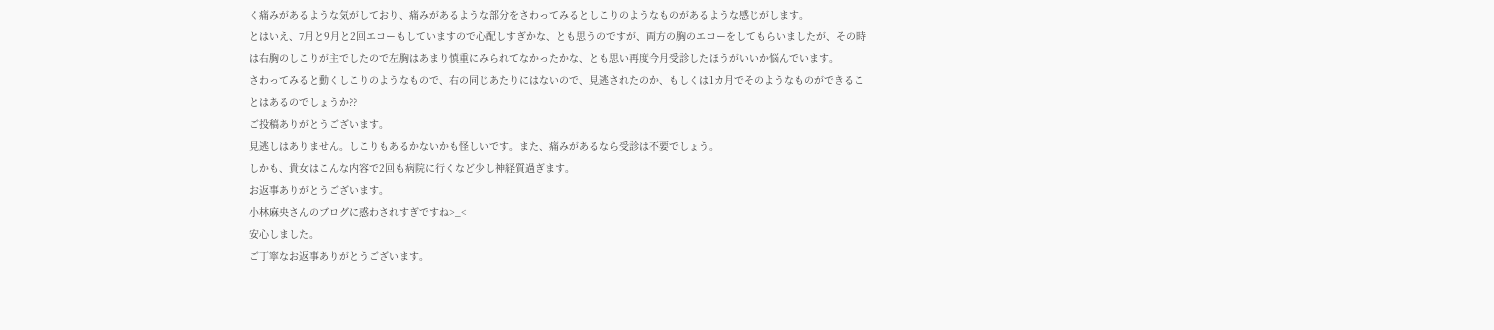く痛みがあるような気がしており、痛みがあるような部分をさわってみるとしこりのようなものがあるような感じがします。
とはいえ、7月と9月と2回エコーもしていますので心配しすぎかな、とも思うのですが、両方の胸のエコーをしてもらいましたが、その時は右胸のしこりが主でしたので左胸はあまり慎重にみられてなかったかな、とも思い再度今月受診したほうがいいか悩んでいます。
さわってみると動くしこりのようなもので、右の同じあたりにはないので、見逃されたのか、もしくは1カ月でそのようなものができることはあるのでしょうか??
ご投稿ありがとうございます。
見逃しはありません。しこりもあるかないかも怪しいです。また、痛みがあるなら受診は不要でしょう。
しかも、貴女はこんな内容で2回も病院に行くなど少し神経質過ぎます。
お返事ありがとうございます。
小林麻央さんのブログに惑わされすぎですね>_<
安心しました。
ご丁寧なお返事ありがとうございます。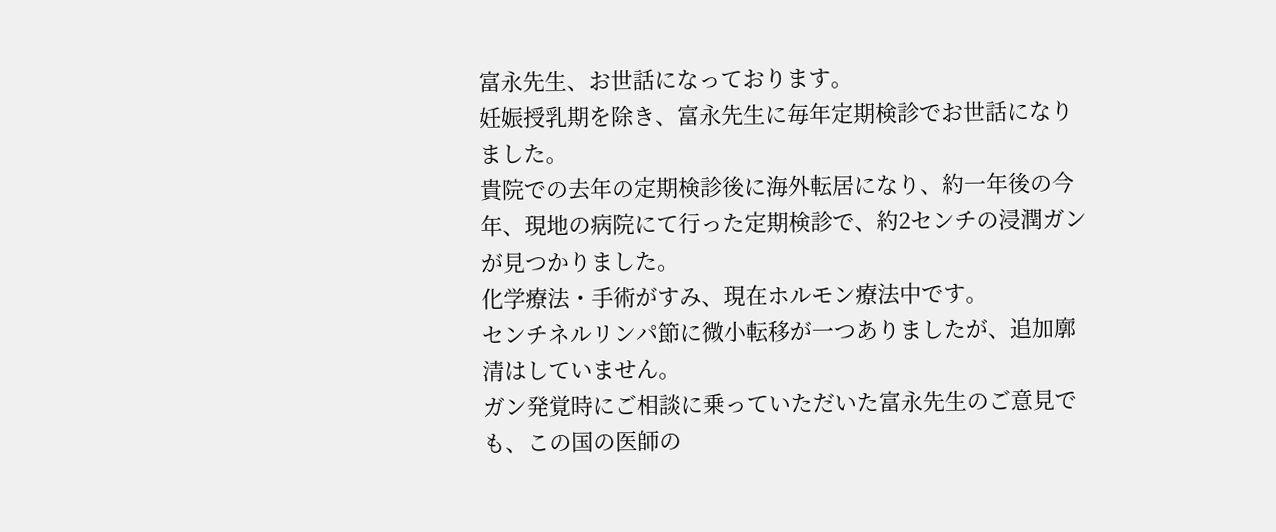富永先生、お世話になっております。
妊娠授乳期を除き、富永先生に毎年定期検診でお世話になりました。
貴院での去年の定期検診後に海外転居になり、約一年後の今年、現地の病院にて行った定期検診で、約2センチの浸潤ガンが見つかりました。
化学療法・手術がすみ、現在ホルモン療法中です。
センチネルリンパ節に微小転移が一つありましたが、追加廓清はしていません。
ガン発覚時にご相談に乗っていただいた富永先生のご意見でも、この国の医師の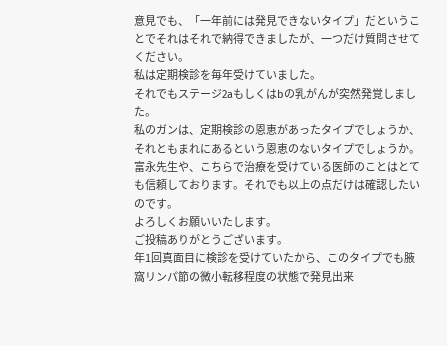意見でも、「一年前には発見できないタイプ」だということでそれはそれで納得できましたが、一つだけ質問させてください。
私は定期検診を毎年受けていました。
それでもステージ2aもしくはbの乳がんが突然発覚しました。
私のガンは、定期検診の恩恵があったタイプでしょうか、それともまれにあるという恩恵のないタイプでしょうか。
富永先生や、こちらで治療を受けている医師のことはとても信頼しております。それでも以上の点だけは確認したいのです。
よろしくお願いいたします。
ご投稿ありがとうございます。
年1回真面目に検診を受けていたから、このタイプでも腋窩リンパ節の微小転移程度の状態で発見出来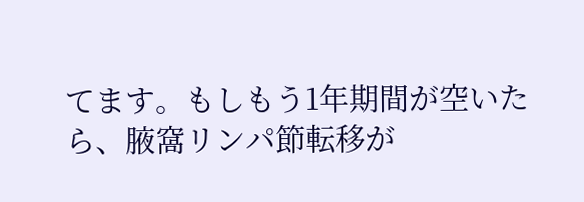てます。もしもう1年期間が空いたら、腋窩リンパ節転移が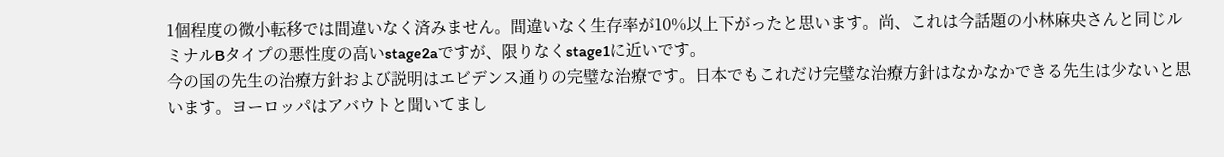1個程度の微小転移では間違いなく済みません。間違いなく生存率が10%以上下がったと思います。尚、これは今話題の小林麻央さんと同じルミナルBタイプの悪性度の高いstage2aですが、限りなくstage1に近いです。
今の国の先生の治療方針および説明はエビデンス通りの完璧な治療です。日本でもこれだけ完璧な治療方針はなかなかできる先生は少ないと思います。ヨーロッパはアバウトと聞いてまし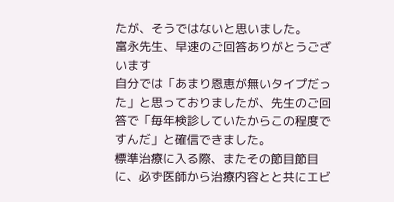たが、そうではないと思いました。
富永先生、早速のご回答ありがとうございます
自分では「あまり恩恵が無いタイプだった」と思っておりましたが、先生のご回答で「毎年検診していたからこの程度ですんだ」と確信できました。
標準治療に入る際、またその節目節目に、必ず医師から治療内容とと共にエビ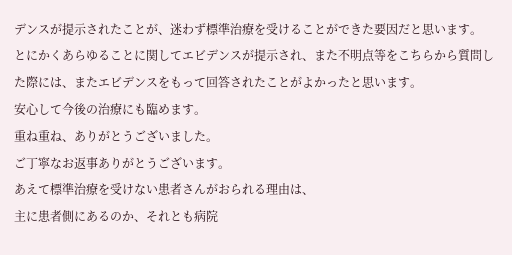デンスが提示されたことが、迷わず標準治療を受けることができた要因だと思います。
とにかくあらゆることに関してエビデンスが提示され、また不明点等をこちらから質問した際には、またエビデンスをもって回答されたことがよかったと思います。
安心して今後の治療にも臨めます。
重ね重ね、ありがとうございました。
ご丁寧なお返事ありがとうございます。
あえて標準治療を受けない患者さんがおられる理由は、
主に患者側にあるのか、それとも病院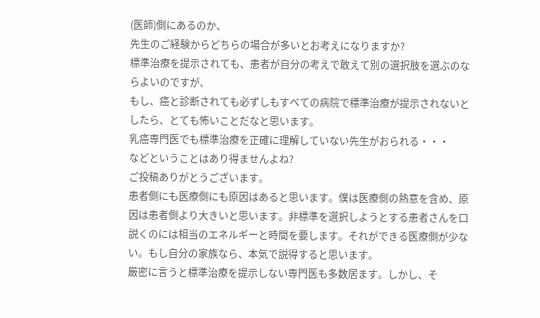(医師)側にあるのか、
先生のご経験からどちらの場合が多いとお考えになりますか?
標準治療を提示されても、患者が自分の考えで敢えて別の選択肢を選ぶのならよいのですが、
もし、癌と診断されても必ずしもすべての病院で標準治療が提示されないとしたら、とても怖いことだなと思います。
乳癌専門医でも標準治療を正確に理解していない先生がおられる・・・
などということはあり得ませんよね?
ご投稿ありがとうございます。
患者側にも医療側にも原因はあると思います。僕は医療側の熱意を含め、原因は患者側より大きいと思います。非標準を選択しようとする患者さんを口説くのには相当のエネルギーと時間を要します。それができる医療側が少ない。もし自分の家族なら、本気で説得すると思います。
厳密に言うと標準治療を提示しない専門医も多数居ます。しかし、そ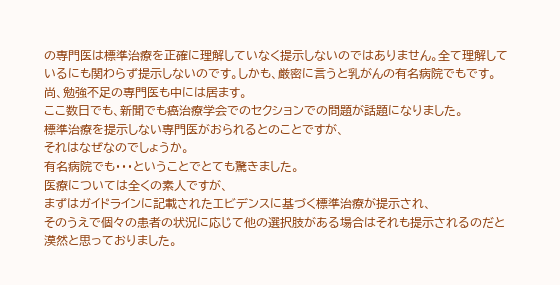の専門医は標準治療を正確に理解していなく提示しないのではありません。全て理解しているにも関わらず提示しないのです。しかも、厳密に言うと乳がんの有名病院でもです。尚、勉強不足の専門医も中には居ます。
ここ数日でも、新聞でも癌治療学会でのセクションでの問題が話題になりました。
標準治療を提示しない専門医がおられるとのことですが、
それはなぜなのでしょうか。
有名病院でも・・・ということでとても驚きました。
医療については全くの素人ですが、
まずはガイドラインに記載されたエビデンスに基づく標準治療が提示され、
そのうえで個々の患者の状況に応じて他の選択肢がある場合はそれも提示されるのだと漠然と思っておりました。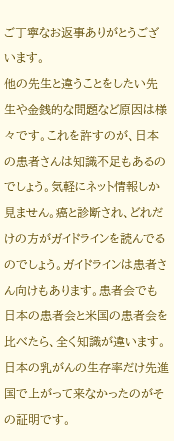ご丁寧なお返事ありがとうございます。
他の先生と違うことをしたい先生や金銭的な問題など原因は様々です。これを許すのが、日本の患者さんは知識不足もあるのでしょう。気軽にネット情報しか見ません。癌と診断され、どれだけの方がガイドラインを読んでるのでしょう。ガイドラインは患者さん向けもあります。患者会でも日本の患者会と米国の患者会を比べたら、全く知識が違います。
日本の乳がんの生存率だけ先進国で上がって来なかったのがその証明です。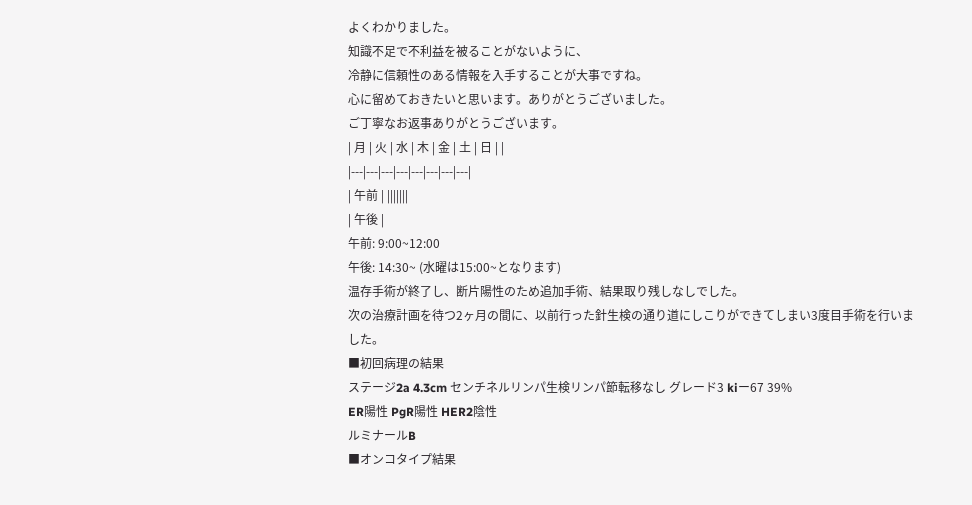よくわかりました。
知識不足で不利益を被ることがないように、
冷静に信頼性のある情報を入手することが大事ですね。
心に留めておきたいと思います。ありがとうございました。
ご丁寧なお返事ありがとうございます。
| 月 | 火 | 水 | 木 | 金 | 土 | 日 | |
|---|---|---|---|---|---|---|---|
| 午前 | |||||||
| 午後 |
午前: 9:00~12:00
午後: 14:30~ (水曜は15:00~となります)
温存手術が終了し、断片陽性のため追加手術、結果取り残しなしでした。
次の治療計画を待つ2ヶ月の間に、以前行った針生検の通り道にしこりができてしまい3度目手術を行いました。
■初回病理の結果
ステージ2a 4.3cm センチネルリンパ生検リンパ節転移なし グレード3 kiー67 39%
ER陽性 PgR陽性 HER2陰性
ルミナールB
■オンコタイプ結果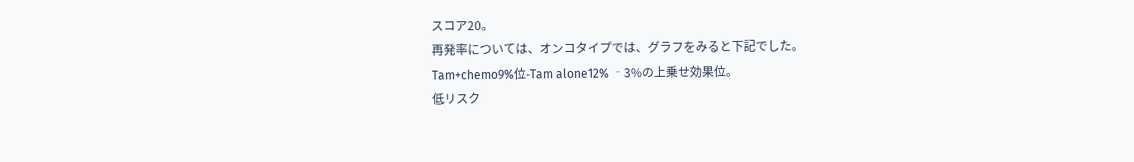スコア20。
再発率については、オンコタイプでは、グラフをみると下記でした。
Tam+chemo9%位-Tam alone12% ‐3%の上乗せ効果位。
低リスク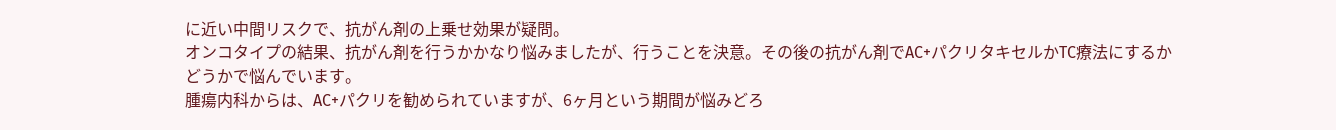に近い中間リスクで、抗がん剤の上乗せ効果が疑問。
オンコタイプの結果、抗がん剤を行うかかなり悩みましたが、行うことを決意。その後の抗がん剤でAC+パクリタキセルかTC療法にするかどうかで悩んでいます。
腫瘍内科からは、AC+パクリを勧められていますが、6ヶ月という期間が悩みどろ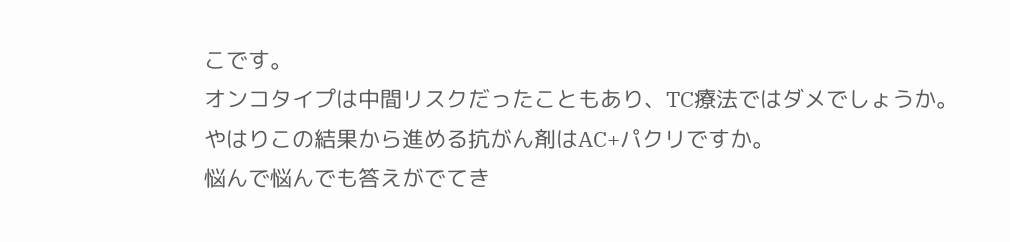こです。
オンコタイプは中間リスクだったこともあり、TC療法ではダメでしょうか。
やはりこの結果から進める抗がん剤はAC+パクリですか。
悩んで悩んでも答えがでてき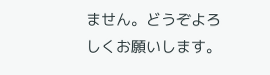ません。どうぞよろしくお願いします。